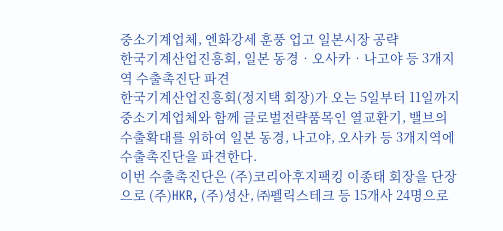중소기계업체, 엔화강세 훈풍 업고 일본시장 공략
한국기계산업진흥회, 일본 동경‧오사카‧나고야 등 3개지역 수출촉진단 파견
한국기계산업진흥회(정지택 회장)가 오는 5일부터 11일까지 중소기계업체와 함께 글로벌전략품목인 열교환기, 밸브의 수출확대를 위하여 일본 동경, 나고야, 오사카 등 3개지역에 수출촉진단을 파견한다.
이번 수출촉진단은 (주)코리아후지팩킹 이종태 회장을 단장으로 (주)HKR, (주)성산, ㈜펠릭스테크 등 15개사 24명으로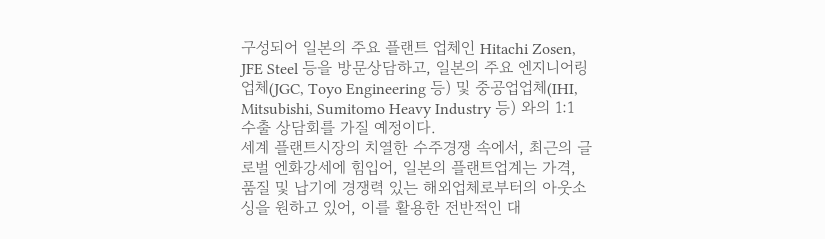구성되어 일본의 주요 플랜트 업체인 Hitachi Zosen, JFE Steel 등을 방문상담하고, 일본의 주요 엔지니어링업체(JGC, Toyo Engineering 등) 및 중공업업체(IHI, Mitsubishi, Sumitomo Heavy Industry 등) 와의 1:1 수출 상담회를 가질 예정이다.
세계 플랜트시장의 치열한 수주경쟁 속에서, 최근의 글로벌 엔화강세에 힘입어, 일본의 플랜트업계는 가격, 품질 및 납기에 경쟁력 있는 해외업체로부터의 아웃소싱을 원하고 있어, 이를 활용한 전반적인 대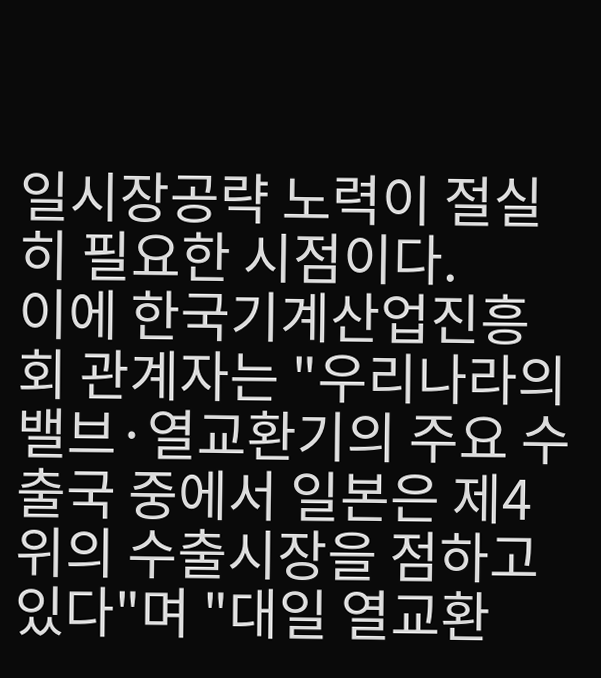일시장공략 노력이 절실히 필요한 시점이다.
이에 한국기계산업진흥회 관계자는 "우리나라의 밸브·열교환기의 주요 수출국 중에서 일본은 제4위의 수출시장을 점하고 있다"며 "대일 열교환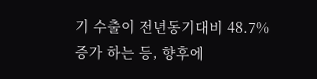기 수출이 전년동기대비 48.7% 증가 하는 등, 향후에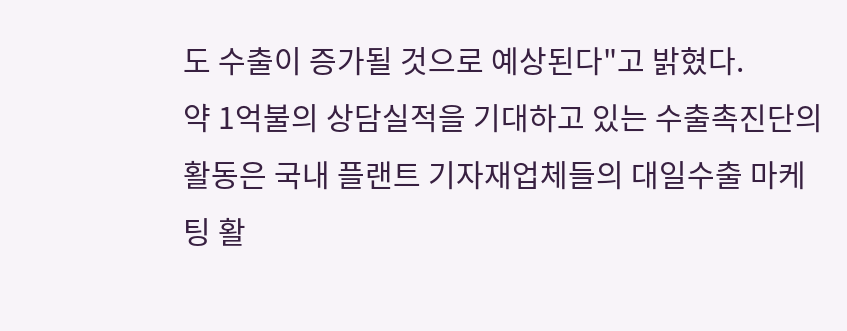도 수출이 증가될 것으로 예상된다"고 밝혔다.
약 1억불의 상담실적을 기대하고 있는 수출촉진단의 활동은 국내 플랜트 기자재업체들의 대일수출 마케팅 활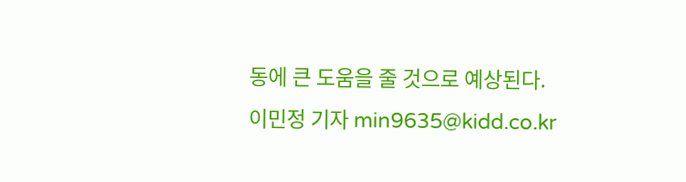동에 큰 도움을 줄 것으로 예상된다.
이민정 기자 min9635@kidd.co.kr